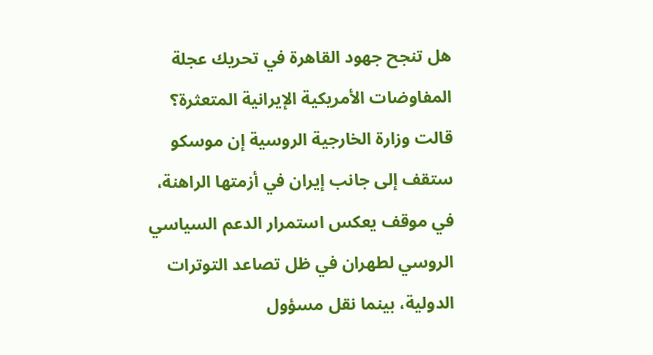هل تنجح جهود القاهرة في تحريك عجلة المفاوضات الأمريكية الإيرانية المتعثرة؟
قالت وزارة الخارجية الروسية إن موسكو ستقف إلى جانب إيران في أزمتها الراهنة، في موقف يعكس استمرار الدعم السياسي الروسي لطهران في ظل تصاعد التوترات الدولية، بينما نقل مسؤول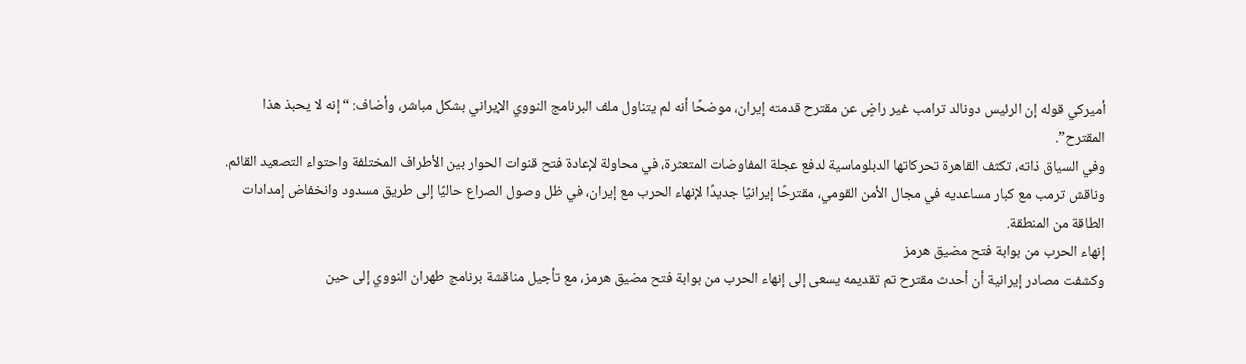أميركي قوله إن الرئيس دونالد ترامب غير راضٍ عن مقترح قدمته إيران، موضحًا أنه لم يتناول ملف البرنامج النووي الإيراني بشكل مباشر، وأضاف: “إنه لا يحبذ هذا المقترح”.
وفي السياق ذاته، تكثف القاهرة تحركاتها الدبلوماسية لدفع عجلة المفاوضات المتعثرة، في محاولة لإعادة فتح قنوات الحوار بين الأطراف المختلفة واحتواء التصعيد القائم.
وناقش ترمب مع كبار مساعديه في مجال الأمن القومي، مقترحًا إيرانيًا جديدًا لإنهاء الحرب مع إيران، في ظل وصول الصراع حاليًا إلى طريق مسدود وانخفاض إمدادات الطاقة من المنطقة.
إنهاء الحرب من بوابة فتح مضيق هرمز
وكشفت مصادر إيرانية أن أحدث مقترح تم تقديمه يسعى إلى إنهاء الحرب من بوابة فتح مضيق هرمز، مع تأجيل مناقشة برنامج طهران النووي إلى حين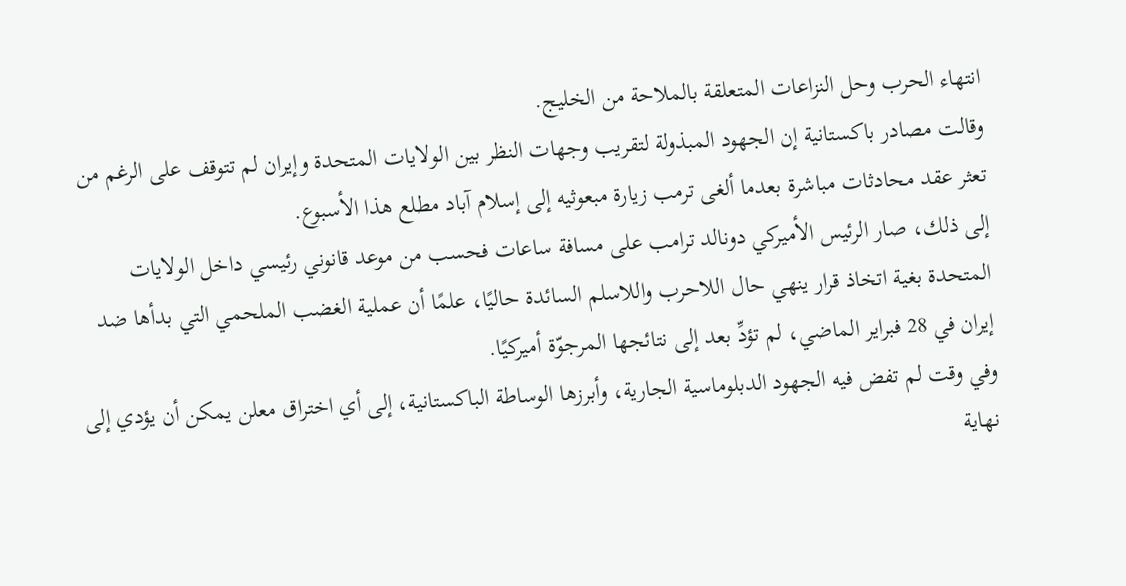انتهاء الحرب وحل النزاعات المتعلقة بالملاحة من الخليج.
وقالت مصادر باكستانية إن الجهود المبذولة لتقريب وجهات النظر بين الولايات المتحدة وإيران لم تتوقف على الرغم من تعثر عقد محادثات مباشرة بعدما ألغى ترمب زيارة مبعوثيه إلى إسلام آباد مطلع هذا الأسبوع.
إلى ذلك، صار الرئيس الأميركي دونالد ترامب على مسافة ساعات فحسب من موعد قانوني رئيسي داخل الولايات المتحدة بغية اتخاذ قرار ينهي حال اللاحرب واللاسلم السائدة حاليًا، علمًا أن عملية الغضب الملحمي التي بدأها ضد إيران في 28 فبراير الماضي، لم تؤدِّ بعد إلى نتائجها المرجوّة أميركيًا.
وفي وقت لم تفض فيه الجهود الدبلوماسية الجارية، وأبرزها الوساطة الباكستانية، إلى أي اختراق معلن يمكن أن يؤدي إلى نهاية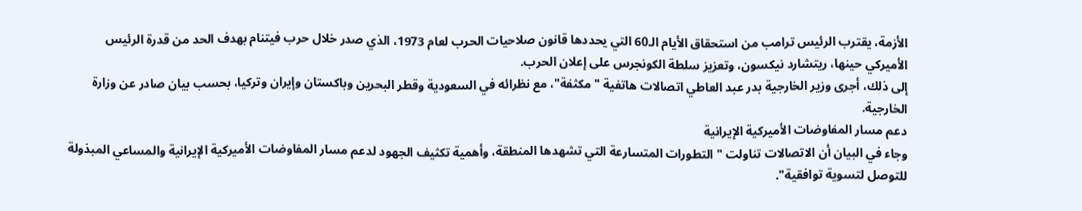الأزمة، يقترب الرئيس ترامب من استحقاق الأيام الـ60 التي يحددها قانون صلاحيات الحرب لعام 1973، الذي صدر خلال حرب فيتنام بهدف الحد من قدرة الرئيس الأميركي حينها، ريتشارد نيكسون، وتعزيز سلطة الكونجرس على إعلان الحرب.
إلى ذلك، أجرى وزير الخارجية بدر عبد العاطي اتصالات هاتفية "مكثفة"، مع نظرائه في السعودية وقطر البحرين وباكستان وإيران وتركيا، بحسب بيان صادر عن وزارة الخارجية.
دعم مسار المفاوضات الأميركية الإيرانية
وجاء في البيان أن الاتصالات تناولت "التطورات المتسارعة التي تشهدها المنطقة، وأهمية تكثيف الجهود لدعم مسار المفاوضات الأميركية الإيرانية والمساعي المبذولة للتوصل لتسوية توافقية".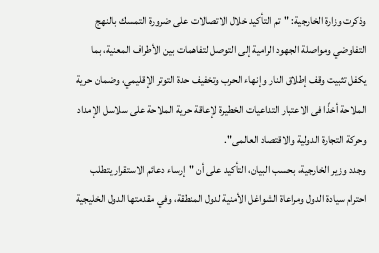وذكرت وزارة الخارجية: "تم التأكيد خلال الاتصالات على ضرورة التمسك بالنهج التفاوضي ومواصلة الجهود الرامية إلى التوصل لتفاهمات بين الأطراف المعنية، بما يكفل تثبيت وقف إطلاق النار وإنهاء الحرب وتخفيف حدة التوتر الإقليمي، وضمان حرية الملاحة أخذًا فى الاعتبار التداعيات الخطيرة لإعاقة حرية الملاحة على سلاسل الإمداد وحركة التجارة الدولية والاقتصاد العالمى".
وجدد وزير الخارجية، بحسب البيان، التأكيد على أن "إرساء دعائم الاستقرار يتطلب احترام سيادة الدول ومراعاة الشواغل الأمنية لدول المنطقة، وفي مقدمتها الدول الخليجية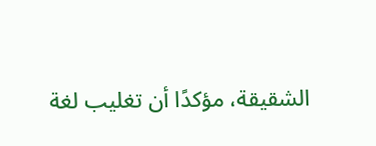الشقيقة، مؤكدًا أن تغليب لغة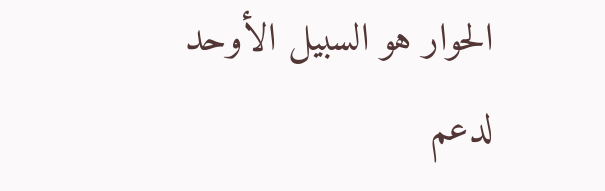الحوار هو السبيل الأوحد لدعم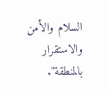السلام والأمن والاستقرار بالمنطقة".